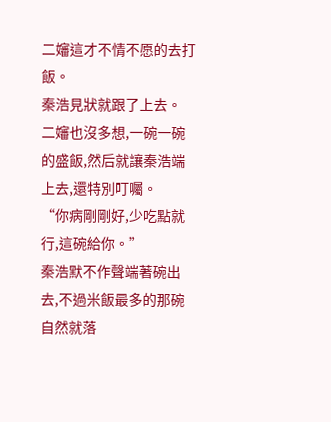二嬸這才不情不愿的去打飯。
秦浩見狀就跟了上去。
二嬸也沒多想,一碗一碗的盛飯,然后就讓秦浩端上去,還特別叮囑。
“你病剛剛好,少吃點就行,這碗給你。”
秦浩默不作聲端著碗出去,不過米飯最多的那碗自然就落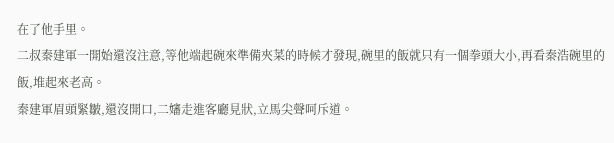在了他手里。
二叔秦建軍一開始還沒注意,等他端起碗來準備夾菜的時候才發現,碗里的飯就只有一個拳頭大小,再看秦浩碗里的飯,堆起來老高。
秦建軍眉頭緊皺,還沒開口,二嬸走進客廳見狀,立馬尖聲呵斥道。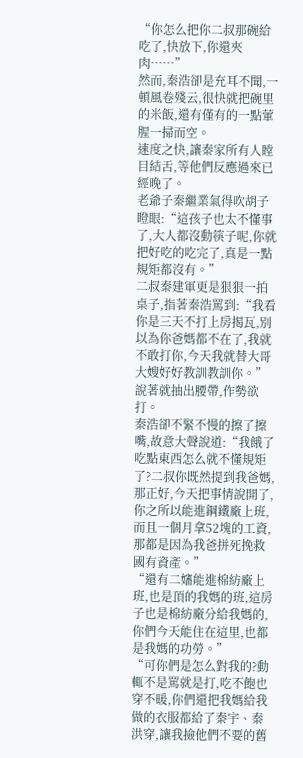“你怎么把你二叔那碗給吃了,快放下,你還夾肉……”
然而,秦浩卻是充耳不聞,一頓風卷殘云,很快就把碗里的米飯,還有僅有的一點葷腥一掃而空。
速度之快,讓秦家所有人瞠目結舌,等他們反應過來已經晚了。
老爺子秦繼業氣得吹胡子瞪眼:“這孩子也太不懂事了,大人都沒動筷子呢,你就把好吃的吃完了,真是一點規矩都沒有。”
二叔秦建軍更是狠狠一拍桌子,指著秦浩罵到:“我看你是三天不打上房揭瓦,別以為你爸媽都不在了,我就不敢打你,今天我就替大哥大嫂好好教訓教訓你。”
說著就抽出腰帶,作勢欲打。
秦浩卻不緊不慢的擦了擦嘴,故意大聲說道:“我餓了吃點東西怎么就不懂規矩了?二叔你既然提到我爸媽,那正好,今天把事情說開了,你之所以能進鋼鐵廠上班,而且一個月拿52塊的工資,那都是因為我爸拼死挽救國有資產。”
“還有二嬸能進棉紡廠上班,也是頂的我媽的班,這房子也是棉紡廠分給我媽的,你們今天能住在這里,也都是我媽的功勞。”
“可你們是怎么對我的?動輒不是罵就是打,吃不飽也穿不暖,你們還把我媽給我做的衣服都給了秦宇、秦洪穿,讓我撿他們不要的舊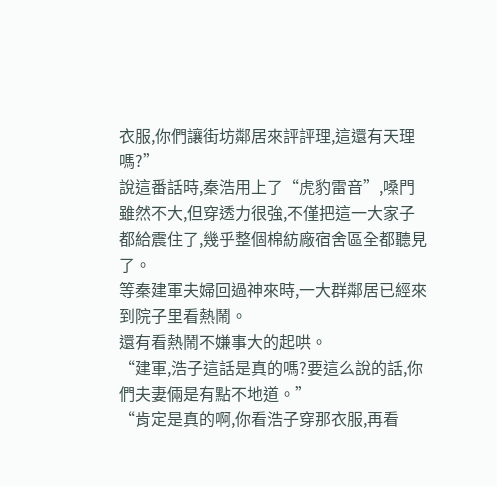衣服,你們讓街坊鄰居來評評理,這還有天理嗎?”
說這番話時,秦浩用上了“虎豹雷音”,嗓門雖然不大,但穿透力很強,不僅把這一大家子都給震住了,幾乎整個棉紡廠宿舍區全都聽見了。
等秦建軍夫婦回過神來時,一大群鄰居已經來到院子里看熱鬧。
還有看熱鬧不嫌事大的起哄。
“建軍,浩子這話是真的嗎?要這么說的話,你們夫妻倆是有點不地道。”
“肯定是真的啊,你看浩子穿那衣服,再看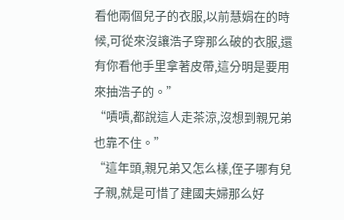看他兩個兒子的衣服,以前慧娟在的時候,可從來沒讓浩子穿那么破的衣服,還有你看他手里拿著皮帶,這分明是要用來抽浩子的。”
“嘖嘖,都說這人走茶涼,沒想到親兄弟也靠不住。”
“這年頭,親兄弟又怎么樣,侄子哪有兒子親,就是可惜了建國夫婦那么好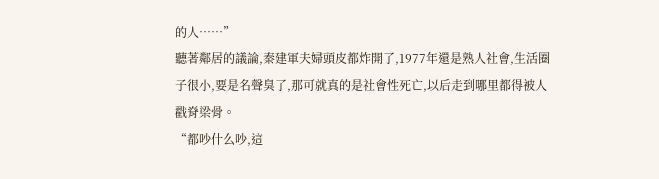的人……”
聽著鄰居的議論,秦建軍夫婦頭皮都炸開了,1977年還是熟人社會,生活圈子很小,要是名聲臭了,那可就真的是社會性死亡,以后走到哪里都得被人戳脊梁骨。
“都吵什么吵,這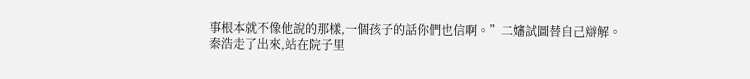事根本就不像他說的那樣,一個孩子的話你們也信啊。”二嬸試圖替自己辯解。
秦浩走了出來,站在院子里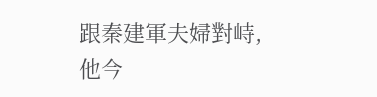跟秦建軍夫婦對峙,他今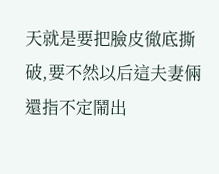天就是要把臉皮徹底撕破,要不然以后這夫妻倆還指不定鬧出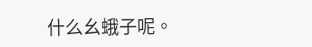什么幺蛾子呢。